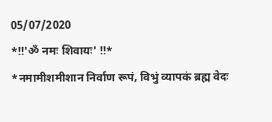05/07/2020
*‼'ॐ नमः शिवायः' ‼*
*नमामीशमीशान निर्वाण रूपं, विभुं व्यापकं ब्रह्म वेदः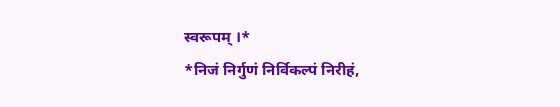स्वरूपम् ।*
*निजं निर्गुणं निर्विकल्पं निरीहं,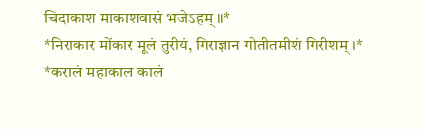चिदाकाश माकाशवासं भजेऽहम् ॥*
*निराकार मोंकार मूलं तुरीयं, गिराज्ञान गोतीतमीशं गिरीशम् ।*
*करालं महाकाल कालं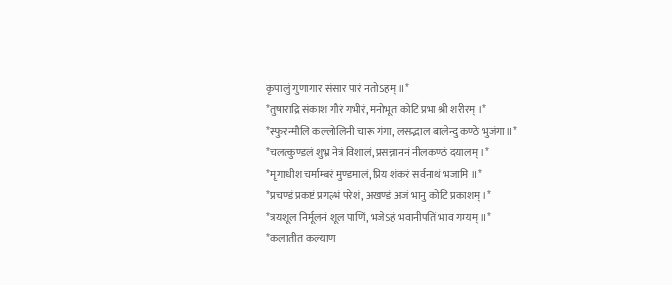कृपालुं गुणागार संसार पारं नतोऽहम् ॥*
*तुषाराद्रि संकाश गौरं गभीरं, मनोभूत कोटि प्रभा श्री शरीरम् ।*
*स्फुरन्मौलि कल्लोलिनी चारू गंगा, लसद्भाल बालेन्दु कण्ठे भुजंगा॥*
*चलत्कुण्डलं शुभ्र नेत्रं विशालं, प्रसन्नाननं नीलकण्ठं दयालम् ।*
*मृगाधीश चर्माम्बरं मुण्डमालं, प्रिय शंकरं सर्वनाथं भजामि ॥*
*प्रचण्डं प्रकष्टं प्रगल्भं परेशं, अखण्डं अजं भानु कोटि प्रकाशम् ।*
*त्रयशूल निर्मूलनं शूल पाणिं, भजेऽहं भवानीपतिं भाव गम्यम् ॥*
*कलातीत कल्याण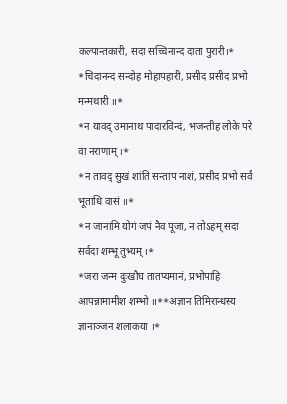कल्पान्तकारी, सदा सच्चिनान्द दाता पुरारी।*
*चिदानन्द सन्दोह मोहापहारी, प्रसीद प्रसीद प्रभो मन्मथारी ॥*
*न यावद् उमानाथ पादारविन्दं, भजन्तीह लोके परे वा नराणाम् ।*
*न तावद् सुखं शांति सन्ताप नाशं, प्रसीद प्रभो सर्वं भूताधि वासं ॥*
*न जानामि योगं जपं नैव पूजा, न तोऽहम् सदा सर्वदा शम्भू तुभ्यम् ।*
*जरा जन्म दुःखौघ तातप्यमानं, प्रभोपाहि आपन्नामामीश शम्भो ॥**अज्ञान तिमिरान्धस्य ज्ञानाञ्जन शलाकया ।*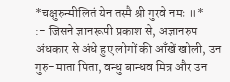*चक्षुरुन्मीलितं येन तस्मै श्री गुरवे नमः ॥*
:- जिसने ज्ञानरूपी प्रकाश से, अज्ञानरुप अंधकार से अंधे हुए लोगों की आँखें खोली, उन गुरु-माता पिता, वन्धु बान्धव मित्र और उन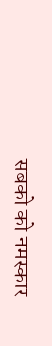सबको को नमस्कार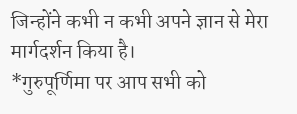जिन्होंने कभी न कभी अपने ज्ञान से मेरा मार्गदर्शन किया है।
*गुरुपूर्णिमा पर आप सभी को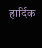हार्दिक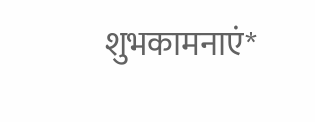शुभकामनाएं*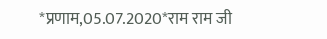*प्रणाम,05.07.2020*राम राम जी